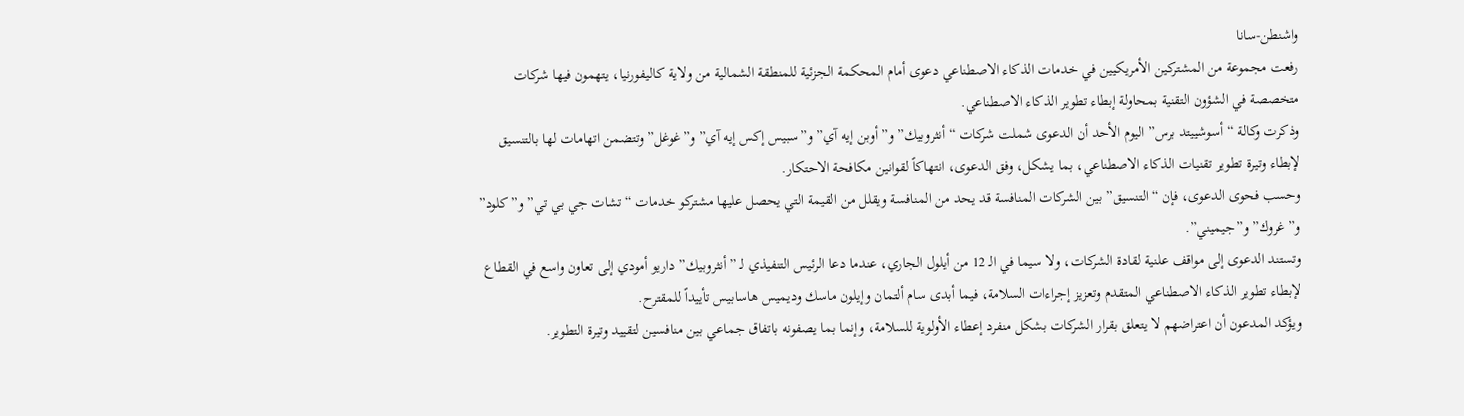واشنطن-سانا
رفعت مجموعة من المشتركين الأمريكيين في خدمات الذكاء الاصطناعي دعوى أمام المحكمة الجزئية للمنطقة الشمالية من ولاية كاليفورنيا، يتهمون فيها شركات متخصصة في الشؤون التقنية بمحاولة إبطاء تطوير الذكاء الاصطناعي.
وذكرت وكالة “أسوشييتد برس” اليوم الأحد أن الدعوى شملت شركات “أنثروبيك” و”أوبن إيه آي” و”سبيس إكس إيه آي” و”غوغل” وتتضمن اتهامات لها بالتنسيق لإبطاء وتيرة تطوير تقنيات الذكاء الاصطناعي، بما يشكل، وفق الدعوى، انتهاكاً لقوانين مكافحة الاحتكار.
وحسب فحوى الدعوى، فإن “التنسيق” بين الشركات المنافسة قد يحد من المنافسة ويقلل من القيمة التي يحصل عليها مشتركو خدمات “تشات جي بي تي” و”كلود” و”غروك” و”جيميني”.
وتستند الدعوى إلى مواقف علنية لقادة الشركات، ولا سيما في الـ 12 من أيلول الجاري، عندما دعا الرئيس التنفيذي لـ ”أنثروبيك” داريو أمودي إلى تعاون واسع في القطاع لإبطاء تطوير الذكاء الاصطناعي المتقدم وتعزيز إجراءات السلامة، فيما أبدى سام ألتمان وإيلون ماسك وديميس هاسابيس تأييداً للمقترح.
ويؤكد المدعون أن اعتراضهم لا يتعلق بقرار الشركات بشكل منفرد إعطاء الأولوية للسلامة، وإنما بما يصفونه باتفاق جماعي بين منافسين لتقييد وتيرة التطوير.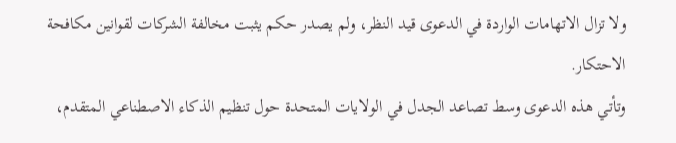ولا تزال الاتهامات الواردة في الدعوى قيد النظر، ولم يصدر حكم يثبت مخالفة الشركات لقوانين مكافحة الاحتكار.
وتأتي هذه الدعوى وسط تصاعد الجدل في الولايات المتحدة حول تنظيم الذكاء الاصطناعي المتقدم،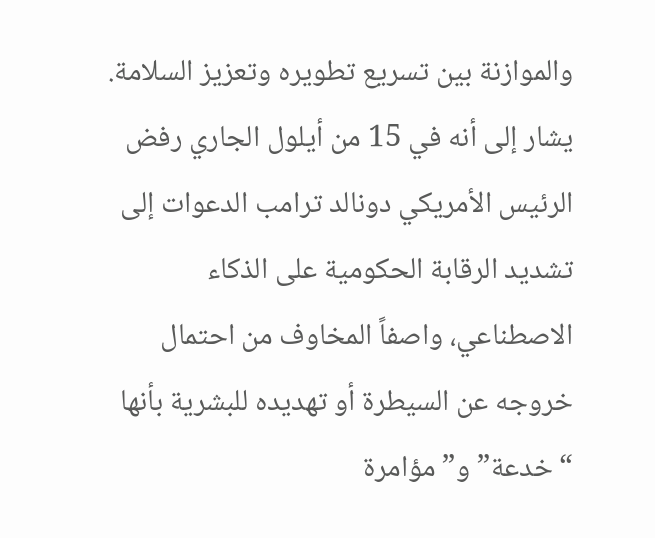والموازنة بين تسريع تطويره وتعزيز السلامة.
يشار إلى أنه في 15 من أيلول الجاري رفض الرئيس الأمريكي دونالد ترامب الدعوات إلى تشديد الرقابة الحكومية على الذكاء الاصطناعي، واصفاً المخاوف من احتمال خروجه عن السيطرة أو تهديده للبشرية بأنها “خدعة” و”مؤامرة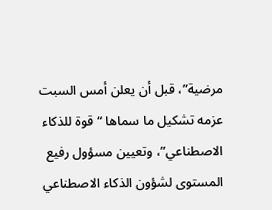مرضية”، قبل أن يعلن أمس السبت عزمه تشكيل ما سماها “قوة للذكاء الاصطناعي”، وتعيين مسؤول رفيع المستوى لشؤون الذكاء الاصطناعي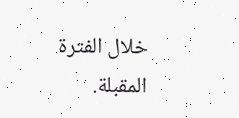خلال الفترة المقبلة.